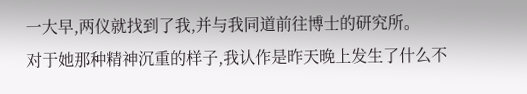一大早,两仪就找到了我,并与我同道前往博士的研究所。
对于她那种精神沉重的样子,我认作是昨天晚上发生了什么不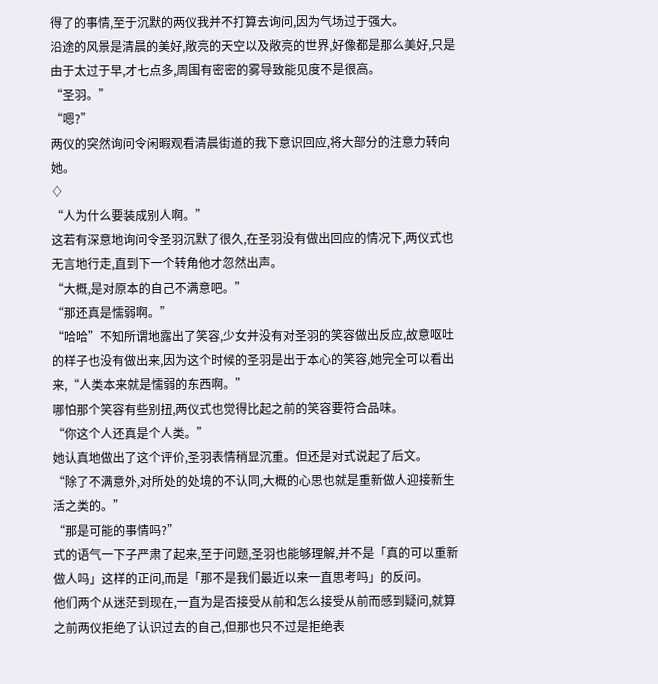得了的事情,至于沉默的两仪我并不打算去询问,因为气场过于强大。
沿途的风景是清晨的美好,敞亮的天空以及敞亮的世界,好像都是那么美好,只是由于太过于早,才七点多,周围有密密的雾导致能见度不是很高。
“圣羽。”
“嗯?”
两仪的突然询问令闲暇观看清晨街道的我下意识回应,将大部分的注意力转向她。
♢
“人为什么要装成别人啊。”
这若有深意地询问令圣羽沉默了很久,在圣羽没有做出回应的情况下,两仪式也无言地行走,直到下一个转角他才忽然出声。
“大概,是对原本的自己不满意吧。”
“那还真是懦弱啊。”
“哈哈”不知所谓地露出了笑容,少女并没有对圣羽的笑容做出反应,故意呕吐的样子也没有做出来,因为这个时候的圣羽是出于本心的笑容,她完全可以看出来,“人类本来就是懦弱的东西啊。”
哪怕那个笑容有些别扭,两仪式也觉得比起之前的笑容要符合品味。
“你这个人还真是个人类。”
她认真地做出了这个评价,圣羽表情稍显沉重。但还是对式说起了后文。
“除了不满意外,对所处的处境的不认同,大概的心思也就是重新做人迎接新生活之类的。”
“那是可能的事情吗?”
式的语气一下子严肃了起来,至于问题,圣羽也能够理解,并不是「真的可以重新做人吗」这样的正问,而是「那不是我们最近以来一直思考吗」的反问。
他们两个从迷茫到现在,一直为是否接受从前和怎么接受从前而感到疑问,就算之前两仪拒绝了认识过去的自己,但那也只不过是拒绝表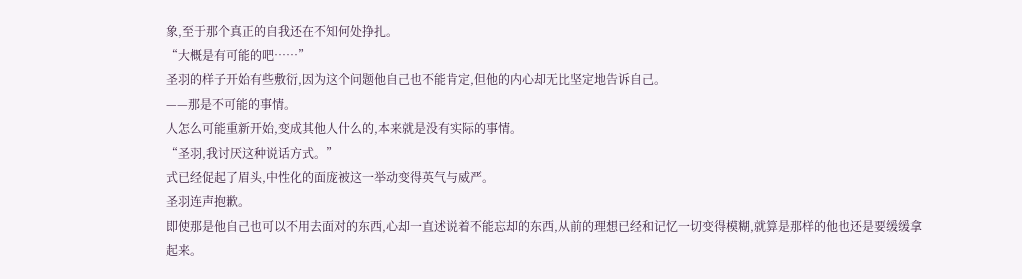象,至于那个真正的自我还在不知何处挣扎。
“大概是有可能的吧……”
圣羽的样子开始有些敷衍,因为这个问题他自己也不能肯定,但他的内心却无比坚定地告诉自己。
——那是不可能的事情。
人怎么可能重新开始,变成其他人什么的,本来就是没有实际的事情。
“圣羽,我讨厌这种说话方式。”
式已经促起了眉头,中性化的面庞被这一举动变得英气与威严。
圣羽连声抱歉。
即使那是他自己也可以不用去面对的东西,心却一直述说着不能忘却的东西,从前的理想已经和记忆一切变得模糊,就算是那样的他也还是要缓缓拿起来。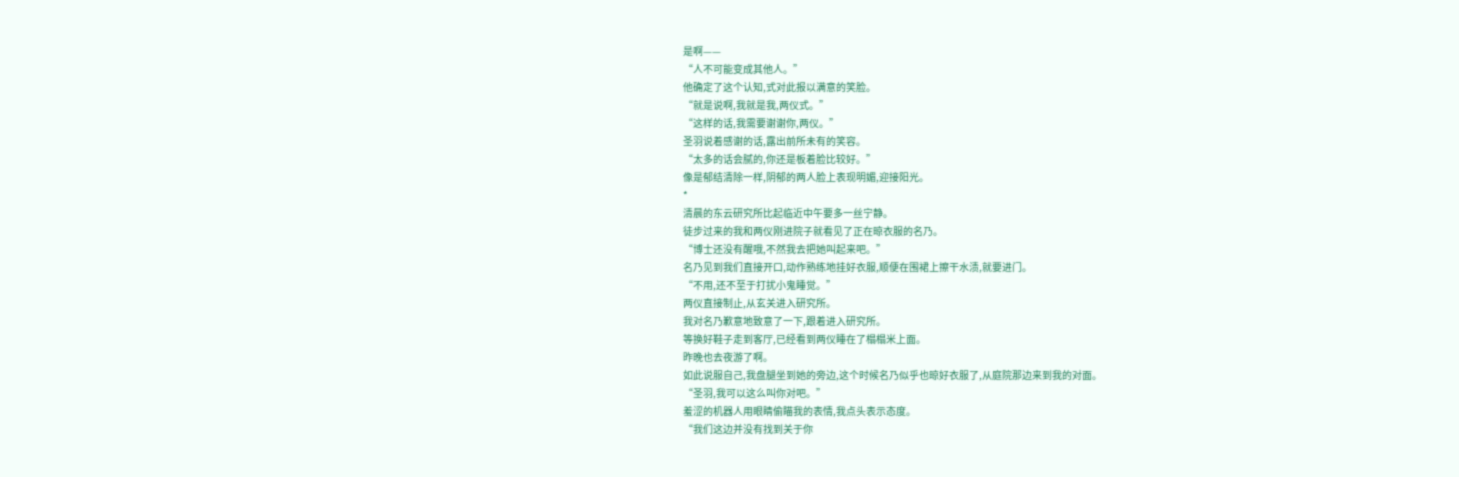是啊——
“人不可能变成其他人。”
他确定了这个认知,式对此报以满意的笑脸。
“就是说啊,我就是我,两仪式。”
“这样的话,我需要谢谢你,两仪。”
圣羽说着感谢的话,露出前所未有的笑容。
“太多的话会腻的,你还是板着脸比较好。”
像是郁结清除一样,阴郁的两人脸上表现明媚,迎接阳光。
*
清晨的东云研究所比起临近中午要多一丝宁静。
徒步过来的我和两仪刚进院子就看见了正在晾衣服的名乃。
“博士还没有醒哦,不然我去把她叫起来吧。”
名乃见到我们直接开口,动作熟练地挂好衣服,顺便在围裙上擦干水渍,就要进门。
“不用,还不至于打扰小鬼睡觉。”
两仪直接制止,从玄关进入研究所。
我对名乃歉意地致意了一下,跟着进入研究所。
等换好鞋子走到客厅,已经看到两仪睡在了榻榻米上面。
昨晚也去夜游了啊。
如此说服自己,我盘腿坐到她的旁边,这个时候名乃似乎也晾好衣服了,从庭院那边来到我的对面。
“圣羽,我可以这么叫你对吧。”
羞涩的机器人用眼睛偷瞄我的表情,我点头表示态度。
“我们这边并没有找到关于你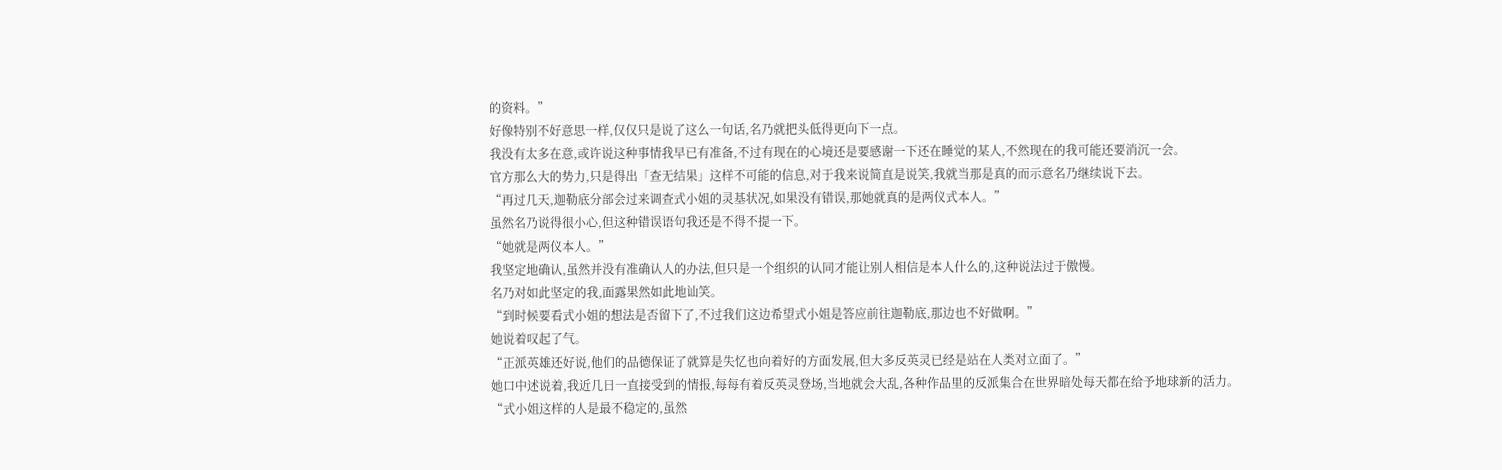的资料。”
好像特别不好意思一样,仅仅只是说了这么一句话,名乃就把头低得更向下一点。
我没有太多在意,或许说这种事情我早已有准备,不过有现在的心境还是要感谢一下还在睡觉的某人,不然现在的我可能还要消沉一会。
官方那么大的势力,只是得出「查无结果」这样不可能的信息,对于我来说简直是说笑,我就当那是真的而示意名乃继续说下去。
“再过几天,迦勒底分部会过来调查式小姐的灵基状况,如果没有错误,那她就真的是两仪式本人。”
虽然名乃说得很小心,但这种错误语句我还是不得不提一下。
“她就是两仪本人。”
我坚定地确认,虽然并没有准确认人的办法,但只是一个组织的认同才能让别人相信是本人什么的,这种说法过于傲慢。
名乃对如此坚定的我,面露果然如此地讪笑。
“到时候要看式小姐的想法是否留下了,不过我们这边希望式小姐是答应前往迦勒底,那边也不好做啊。”
她说着叹起了气。
“正派英雄还好说,他们的品德保证了就算是失忆也向着好的方面发展,但大多反英灵已经是站在人类对立面了。”
她口中述说着,我近几日一直接受到的情报,每每有着反英灵登场,当地就会大乱,各种作品里的反派集合在世界暗处每天都在给予地球新的活力。
“式小姐这样的人是最不稳定的,虽然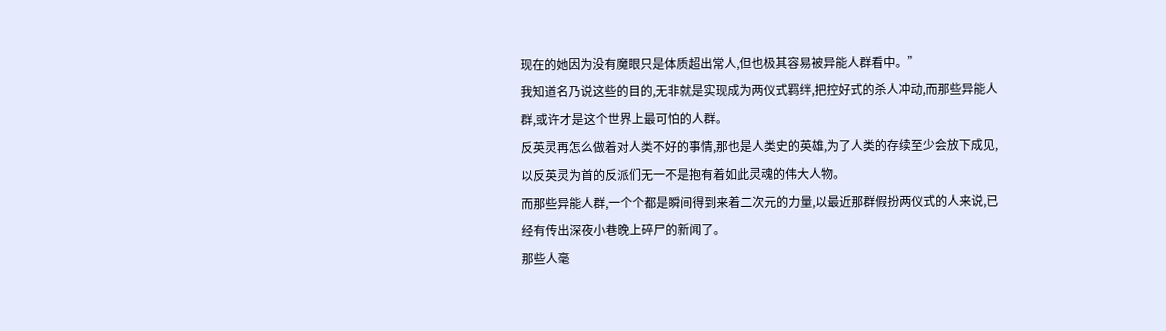现在的她因为没有魔眼只是体质超出常人,但也极其容易被异能人群看中。”
我知道名乃说这些的目的,无非就是实现成为两仪式羁绊,把控好式的杀人冲动,而那些异能人群,或许才是这个世界上最可怕的人群。
反英灵再怎么做着对人类不好的事情,那也是人类史的英雄,为了人类的存续至少会放下成见,以反英灵为首的反派们无一不是抱有着如此灵魂的伟大人物。
而那些异能人群,一个个都是瞬间得到来着二次元的力量,以最近那群假扮两仪式的人来说,已经有传出深夜小巷晚上碎尸的新闻了。
那些人毫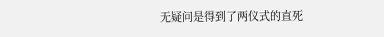无疑问是得到了两仪式的直死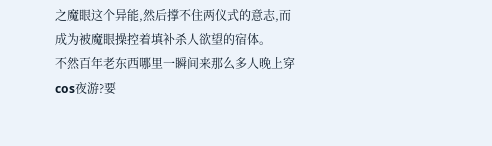之魔眼这个异能,然后撑不住两仪式的意志,而成为被魔眼操控着填补杀人欲望的宿体。
不然百年老东西哪里一瞬间来那么多人晚上穿cos夜游?要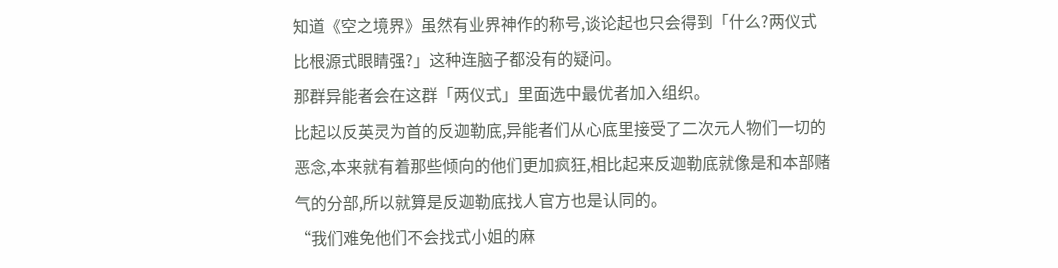知道《空之境界》虽然有业界神作的称号,谈论起也只会得到「什么?两仪式比根源式眼睛强?」这种连脑子都没有的疑问。
那群异能者会在这群「两仪式」里面选中最优者加入组织。
比起以反英灵为首的反迦勒底,异能者们从心底里接受了二次元人物们一切的恶念,本来就有着那些倾向的他们更加疯狂,相比起来反迦勒底就像是和本部赌气的分部,所以就算是反迦勒底找人官方也是认同的。
“我们难免他们不会找式小姐的麻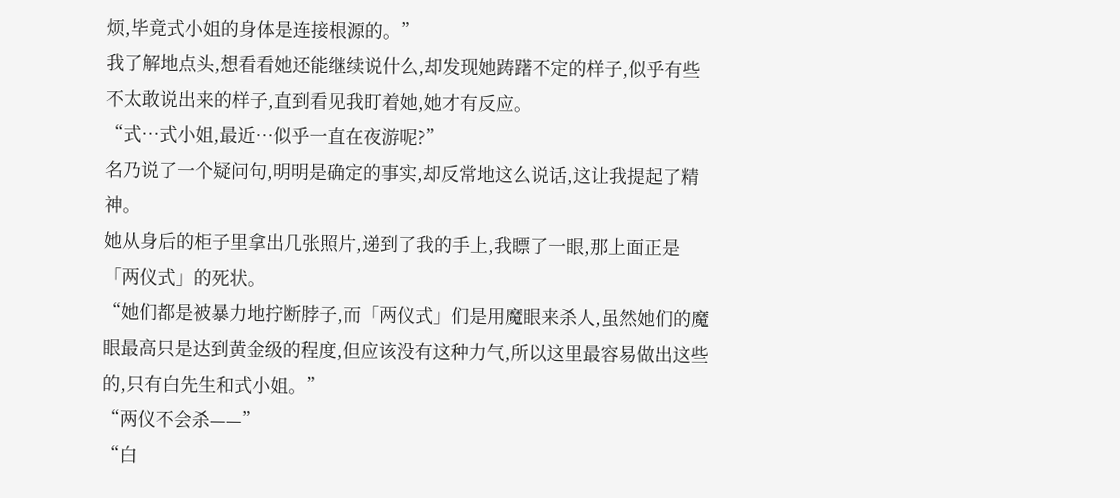烦,毕竟式小姐的身体是连接根源的。”
我了解地点头,想看看她还能继续说什么,却发现她踌躇不定的样子,似乎有些不太敢说出来的样子,直到看见我盯着她,她才有反应。
“式…式小姐,最近…似乎一直在夜游呢?”
名乃说了一个疑问句,明明是确定的事实,却反常地这么说话,这让我提起了精神。
她从身后的柜子里拿出几张照片,递到了我的手上,我瞟了一眼,那上面正是「两仪式」的死状。
“她们都是被暴力地拧断脖子,而「两仪式」们是用魔眼来杀人,虽然她们的魔眼最高只是达到黄金级的程度,但应该没有这种力气,所以这里最容易做出这些的,只有白先生和式小姐。”
“两仪不会杀——”
“白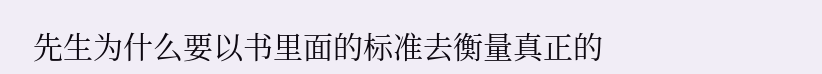先生为什么要以书里面的标准去衡量真正的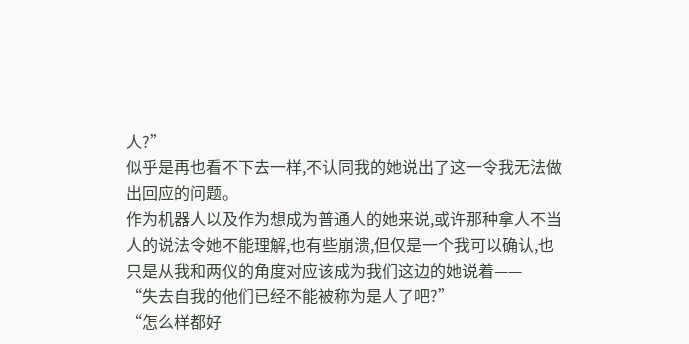人?”
似乎是再也看不下去一样,不认同我的她说出了这一令我无法做出回应的问题。
作为机器人以及作为想成为普通人的她来说,或许那种拿人不当人的说法令她不能理解,也有些崩溃,但仅是一个我可以确认,也只是从我和两仪的角度对应该成为我们这边的她说着——
“失去自我的他们已经不能被称为是人了吧?”
“怎么样都好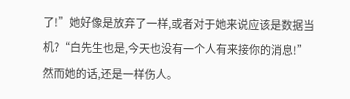了!”她好像是放弃了一样,或者对于她来说应该是数据当机?“白先生也是,今天也没有一个人有来接你的消息!”
然而她的话,还是一样伤人。